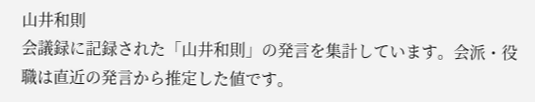山井和則
会議録に記録された「山井和則」の発言を集計しています。会派・役職は直近の発言から推定した値です。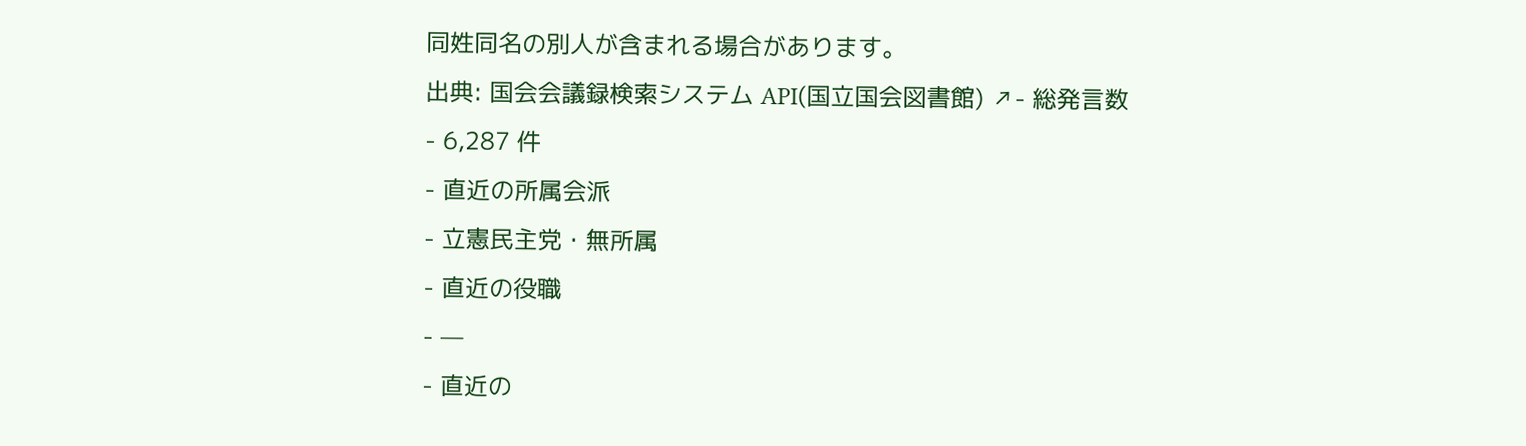同姓同名の別人が含まれる場合があります。
出典: 国会会議録検索システム API(国立国会図書館) ↗- 総発言数
- 6,287 件
- 直近の所属会派
- 立憲民主党・無所属
- 直近の役職
- —
- 直近の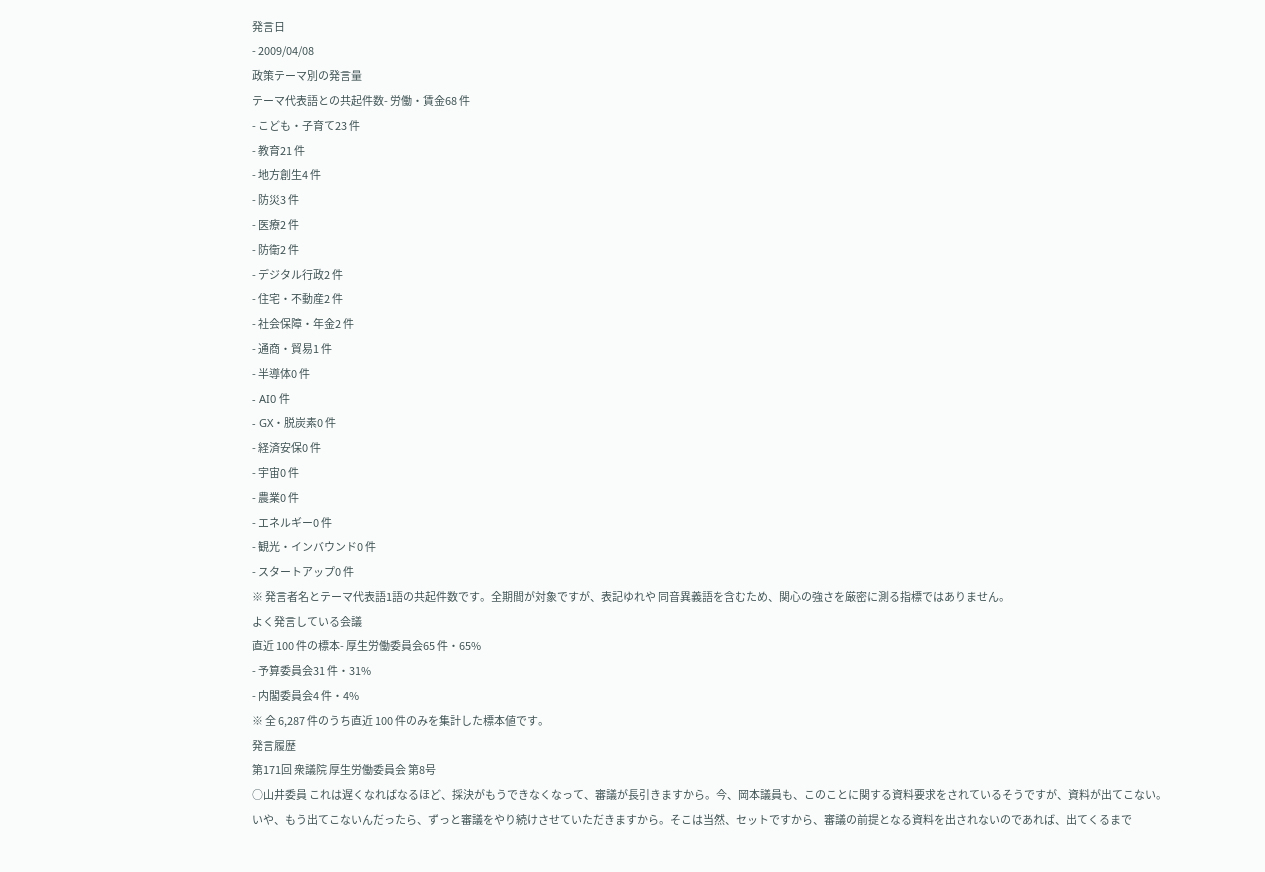発言日
- 2009/04/08
政策テーマ別の発言量
テーマ代表語との共起件数- 労働・賃金68 件
- こども・子育て23 件
- 教育21 件
- 地方創生4 件
- 防災3 件
- 医療2 件
- 防衛2 件
- デジタル行政2 件
- 住宅・不動産2 件
- 社会保障・年金2 件
- 通商・貿易1 件
- 半導体0 件
- AI0 件
- GX・脱炭素0 件
- 経済安保0 件
- 宇宙0 件
- 農業0 件
- エネルギー0 件
- 観光・インバウンド0 件
- スタートアップ0 件
※ 発言者名とテーマ代表語1語の共起件数です。全期間が対象ですが、表記ゆれや 同音異義語を含むため、関心の強さを厳密に測る指標ではありません。
よく発言している会議
直近 100 件の標本- 厚生労働委員会65 件・65%
- 予算委員会31 件・31%
- 内閣委員会4 件・4%
※ 全 6,287 件のうち直近 100 件のみを集計した標本値です。
発言履歴
第171回 衆議院 厚生労働委員会 第8号
○山井委員 これは遅くなればなるほど、採決がもうできなくなって、審議が長引きますから。今、岡本議員も、このことに関する資料要求をされているそうですが、資料が出てこない。 いや、もう出てこないんだったら、ずっと審議をやり続けさせていただきますから。そこは当然、セットですから、審議の前提となる資料を出されないのであれば、出てくるまで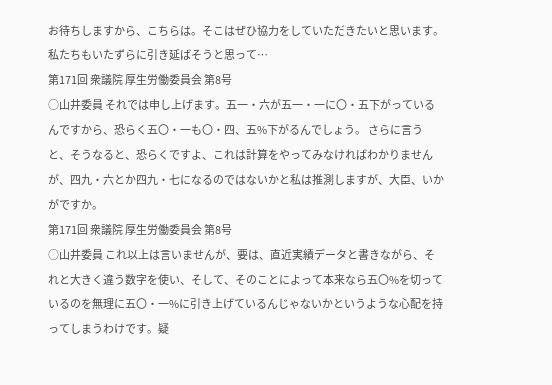お待ちしますから、こちらは。そこはぜひ協力をしていただきたいと思います。私たちもいたずらに引き延ばそうと思って…
第171回 衆議院 厚生労働委員会 第8号
○山井委員 それでは申し上げます。五一・六が五一・一に〇・五下がっているんですから、恐らく五〇・一も〇・四、五%下がるんでしょう。 さらに言うと、そうなると、恐らくですよ、これは計算をやってみなければわかりませんが、四九・六とか四九・七になるのではないかと私は推測しますが、大臣、いかがですか。
第171回 衆議院 厚生労働委員会 第8号
○山井委員 これ以上は言いませんが、要は、直近実績データと書きながら、それと大きく違う数字を使い、そして、そのことによって本来なら五〇%を切っているのを無理に五〇・一%に引き上げているんじゃないかというような心配を持ってしまうわけです。疑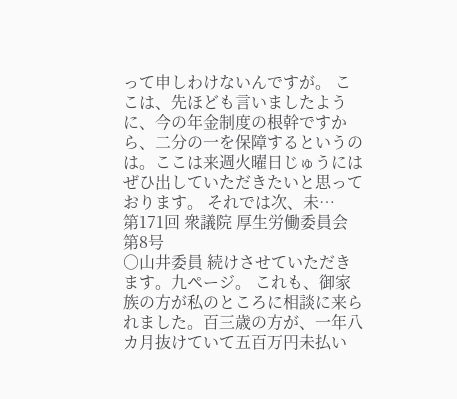って申しわけないんですが。 ここは、先ほども言いましたように、今の年金制度の根幹ですから、二分の一を保障するというのは。ここは来週火曜日じゅうにはぜひ出していただきたいと思っております。 それでは次、未…
第171回 衆議院 厚生労働委員会 第8号
○山井委員 続けさせていただきます。九ページ。 これも、御家族の方が私のところに相談に来られました。百三歳の方が、一年八カ月抜けていて五百万円未払い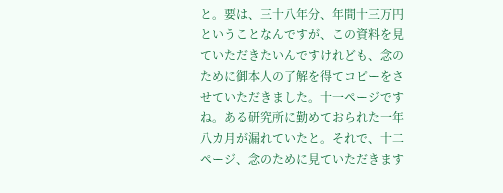と。要は、三十八年分、年間十三万円ということなんですが、この資料を見ていただきたいんですけれども、念のために御本人の了解を得てコピーをさせていただきました。十一ページですね。ある研究所に勤めておられた一年八カ月が漏れていたと。それで、十二ページ、念のために見ていただきます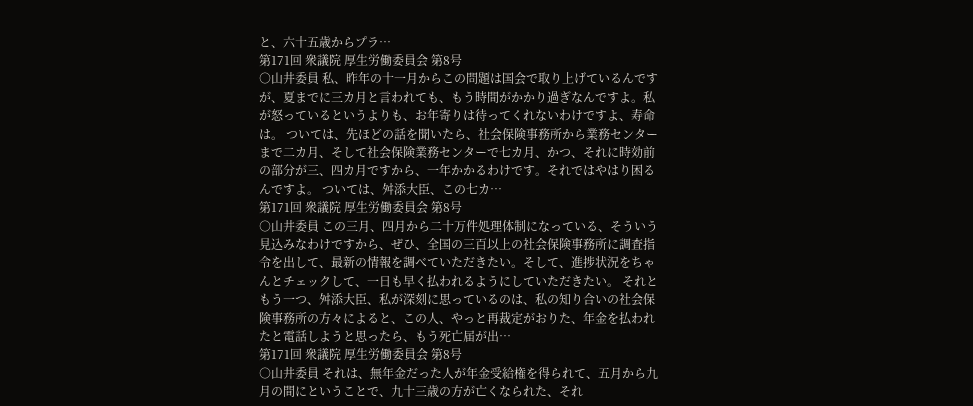と、六十五歳からプラ…
第171回 衆議院 厚生労働委員会 第8号
○山井委員 私、昨年の十一月からこの問題は国会で取り上げているんですが、夏までに三カ月と言われても、もう時間がかかり過ぎなんですよ。私が怒っているというよりも、お年寄りは待ってくれないわけですよ、寿命は。 ついては、先ほどの話を聞いたら、社会保険事務所から業務センターまで二カ月、そして社会保険業務センターで七カ月、かつ、それに時効前の部分が三、四カ月ですから、一年かかるわけです。それではやはり困るんですよ。 ついては、舛添大臣、この七カ…
第171回 衆議院 厚生労働委員会 第8号
○山井委員 この三月、四月から二十万件処理体制になっている、そういう見込みなわけですから、ぜひ、全国の三百以上の社会保険事務所に調査指令を出して、最新の情報を調べていただきたい。そして、進捗状況をちゃんとチェックして、一日も早く払われるようにしていただきたい。 それともう一つ、舛添大臣、私が深刻に思っているのは、私の知り合いの社会保険事務所の方々によると、この人、やっと再裁定がおりた、年金を払われたと電話しようと思ったら、もう死亡届が出…
第171回 衆議院 厚生労働委員会 第8号
○山井委員 それは、無年金だった人が年金受給権を得られて、五月から九月の間にということで、九十三歳の方が亡くなられた、それ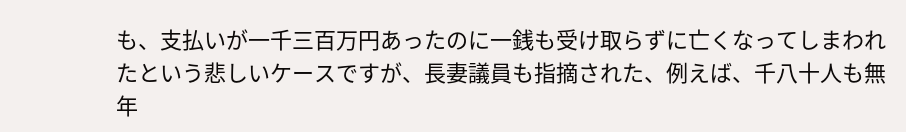も、支払いが一千三百万円あったのに一銭も受け取らずに亡くなってしまわれたという悲しいケースですが、長妻議員も指摘された、例えば、千八十人も無年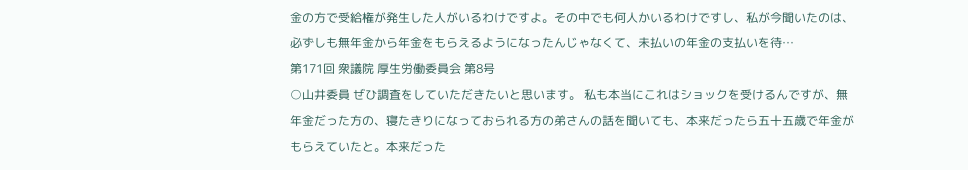金の方で受給権が発生した人がいるわけですよ。その中でも何人かいるわけですし、私が今聞いたのは、必ずしも無年金から年金をもらえるようになったんじゃなくて、未払いの年金の支払いを待…
第171回 衆議院 厚生労働委員会 第8号
○山井委員 ぜひ調査をしていただきたいと思います。 私も本当にこれはショックを受けるんですが、無年金だった方の、寝たきりになっておられる方の弟さんの話を聞いても、本来だったら五十五歳で年金がもらえていたと。本来だった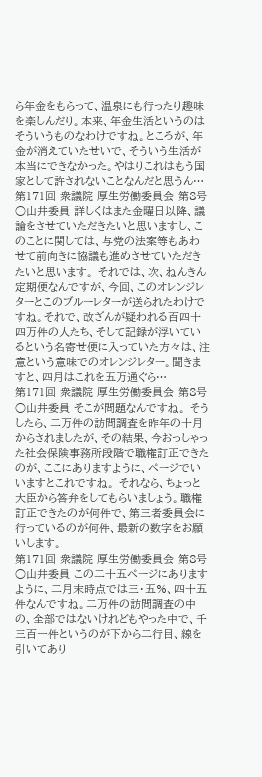ら年金をもらって、温泉にも行ったり趣味を楽しんだり。本来、年金生活というのはそういうものなわけですね。ところが、年金が消えていたせいで、そういう生活が本当にできなかった。やはりこれはもう国家として許されないことなんだと思うん…
第171回 衆議院 厚生労働委員会 第8号
○山井委員 詳しくはまた金曜日以降、議論をさせていただきたいと思いますし、このことに関しては、与党の法案等もあわせて前向きに協議も進めさせていただきたいと思います。 それでは、次、ねんきん定期便なんですが、今回、このオレンジレターとこのブルーレターが送られたわけですね。それで、改ざんが疑われる百四十四万件の人たち、そして記録が浮いているという名寄せ便に入っていた方々は、注意という意味でのオレンジレター。聞きますと、四月はこれを五万通ぐら…
第171回 衆議院 厚生労働委員会 第8号
○山井委員 そこが問題なんですね。 そうしたら、二万件の訪問調査を昨年の十月からされましたが、その結果、今おっしゃった社会保険事務所段階で職権訂正できたのが、ここにありますように、ページでいいますとこれですね。 それなら、ちょっと大臣から答弁をしてもらいましょう。職権訂正できたのが何件で、第三者委員会に行っているのが何件、最新の数字をお願いします。
第171回 衆議院 厚生労働委員会 第8号
○山井委員 この二十五ページにありますように、二月末時点では三・五%、四十五件なんですね。二万件の訪問調査の中の、全部ではないけれどもやった中で、千三百一件というのが下から二行目、線を引いてあり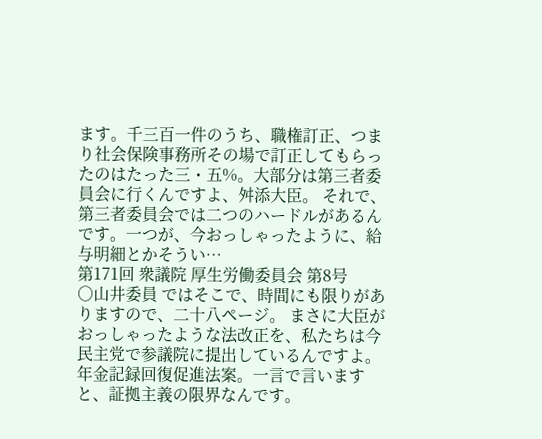ます。千三百一件のうち、職権訂正、つまり社会保険事務所その場で訂正してもらったのはたった三・五%。大部分は第三者委員会に行くんですよ、舛添大臣。 それで、第三者委員会では二つのハードルがあるんです。一つが、今おっしゃったように、給与明細とかそうい…
第171回 衆議院 厚生労働委員会 第8号
○山井委員 ではそこで、時間にも限りがありますので、二十八ページ。 まさに大臣がおっしゃったような法改正を、私たちは今民主党で参議院に提出しているんですよ。年金記録回復促進法案。一言で言いますと、証拠主義の限界なんです。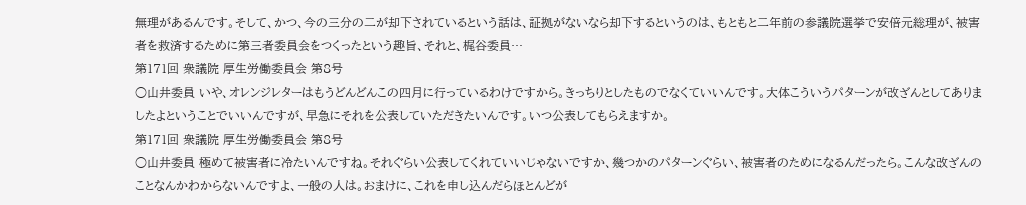無理があるんです。そして、かつ、今の三分の二が却下されているという話は、証拠がないなら却下するというのは、もともと二年前の参議院選挙で安倍元総理が、被害者を救済するために第三者委員会をつくったという趣旨、それと、梶谷委員…
第171回 衆議院 厚生労働委員会 第8号
○山井委員 いや、オレンジレターはもうどんどんこの四月に行っているわけですから。きっちりとしたものでなくていいんです。大体こういうパターンが改ざんとしてありましたよということでいいんですが、早急にそれを公表していただきたいんです。いつ公表してもらえますか。
第171回 衆議院 厚生労働委員会 第8号
○山井委員 極めて被害者に冷たいんですね。それぐらい公表してくれていいじゃないですか、幾つかのパターンぐらい、被害者のためになるんだったら。こんな改ざんのことなんかわからないんですよ、一般の人は。おまけに、これを申し込んだらほとんどが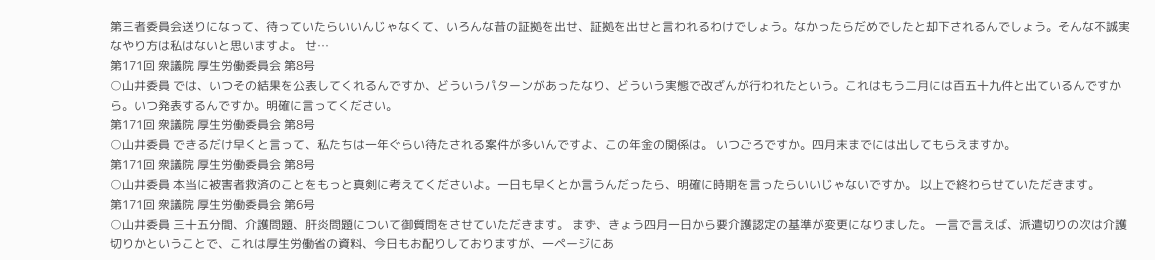第三者委員会送りになって、待っていたらいいんじゃなくて、いろんな昔の証拠を出せ、証拠を出せと言われるわけでしょう。なかったらだめでしたと却下されるんでしょう。そんな不誠実なやり方は私はないと思いますよ。 せ…
第171回 衆議院 厚生労働委員会 第8号
○山井委員 では、いつその結果を公表してくれるんですか、どういうパターンがあったなり、どういう実態で改ざんが行われたという。これはもう二月には百五十九件と出ているんですから。いつ発表するんですか。明確に言ってください。
第171回 衆議院 厚生労働委員会 第8号
○山井委員 できるだけ早くと言って、私たちは一年ぐらい待たされる案件が多いんですよ、この年金の関係は。 いつごろですか。四月末までには出してもらえますか。
第171回 衆議院 厚生労働委員会 第8号
○山井委員 本当に被害者救済のことをもっと真剣に考えてくださいよ。一日も早くとか言うんだったら、明確に時期を言ったらいいじゃないですか。 以上で終わらせていただきます。
第171回 衆議院 厚生労働委員会 第6号
○山井委員 三十五分間、介護問題、肝炎問題について御質問をさせていただきます。 まず、きょう四月一日から要介護認定の基準が変更になりました。 一言で言えば、派遣切りの次は介護切りかということで、これは厚生労働省の資料、今日もお配りしておりますが、一ページにあ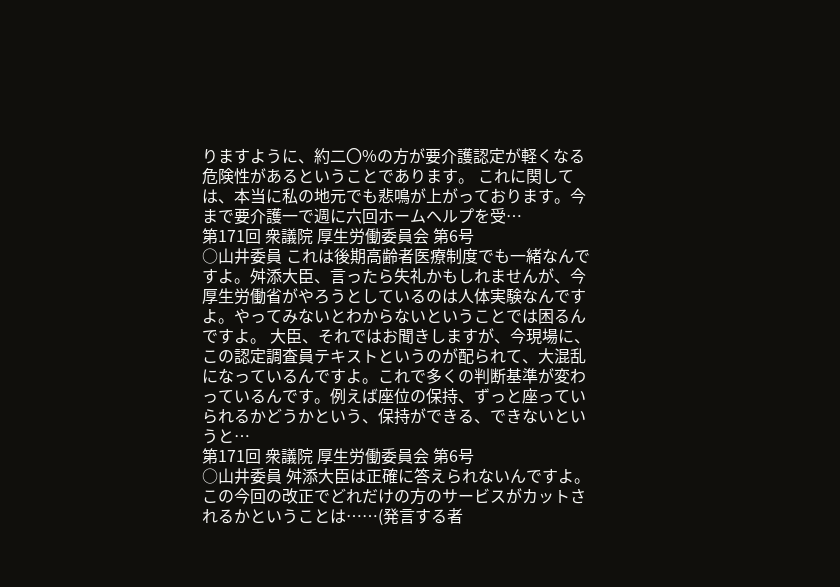りますように、約二〇%の方が要介護認定が軽くなる危険性があるということであります。 これに関しては、本当に私の地元でも悲鳴が上がっております。今まで要介護一で週に六回ホームヘルプを受…
第171回 衆議院 厚生労働委員会 第6号
○山井委員 これは後期高齢者医療制度でも一緒なんですよ。舛添大臣、言ったら失礼かもしれませんが、今厚生労働省がやろうとしているのは人体実験なんですよ。やってみないとわからないということでは困るんですよ。 大臣、それではお聞きしますが、今現場に、この認定調査員テキストというのが配られて、大混乱になっているんですよ。これで多くの判断基準が変わっているんです。例えば座位の保持、ずっと座っていられるかどうかという、保持ができる、できないというと…
第171回 衆議院 厚生労働委員会 第6号
○山井委員 舛添大臣は正確に答えられないんですよ。この今回の改正でどれだけの方のサービスがカットされるかということは……(発言する者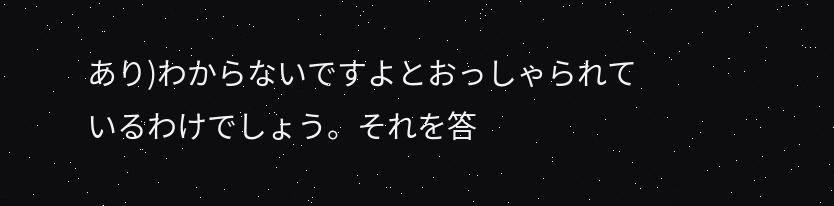あり)わからないですよとおっしゃられているわけでしょう。それを答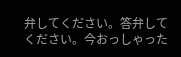弁してください。答弁してください。今おっしゃった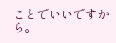ことでいいですから。